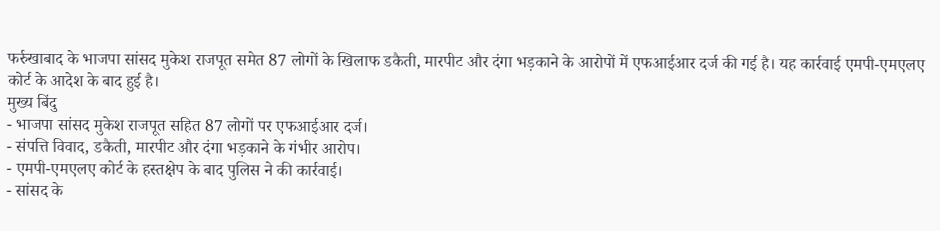फर्रुखाबाद के भाजपा सांसद मुकेश राजपूत समेत 87 लोगों के खिलाफ डकैती, मारपीट और दंगा भड़काने के आरोपों में एफआईआर दर्ज की गई है। यह कार्रवाई एमपी-एमएलए कोर्ट के आदेश के बाद हुई है।
मुख्य बिंदु
- भाजपा सांसद मुकेश राजपूत सहित 87 लोगों पर एफआईआर दर्ज।
- संपत्ति विवाद, डकैती, मारपीट और दंगा भड़काने के गंभीर आरोप।
- एमपी-एमएलए कोर्ट के हस्तक्षेप के बाद पुलिस ने की कार्रवाई।
- सांसद के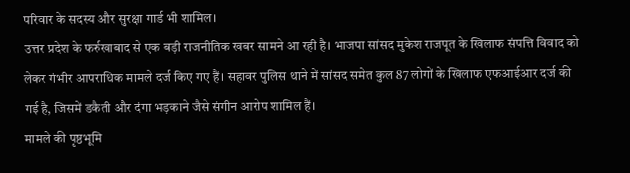परिवार के सदस्य और सुरक्षा गार्ड भी शामिल।
उत्तर प्रदेश के फर्रुखाबाद से एक बड़ी राजनीतिक खबर सामने आ रही है। भाजपा सांसद मुकेश राजपूत के खिलाफ संपत्ति विवाद को लेकर गंभीर आपराधिक मामले दर्ज किए गए हैं। सहावर पुलिस थाने में सांसद समेत कुल 87 लोगों के खिलाफ एफआईआर दर्ज की गई है, जिसमें डकैती और दंगा भड़काने जैसे संगीन आरोप शामिल हैं।
मामले की पृष्ठभूमि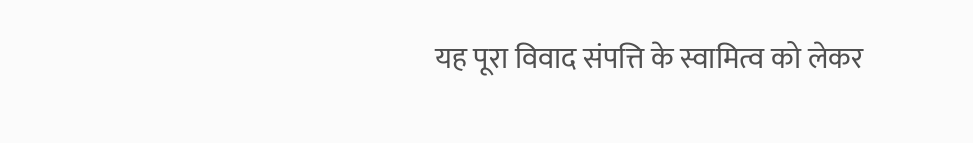यह पूरा विवाद संपत्ति के स्वामित्व को लेकर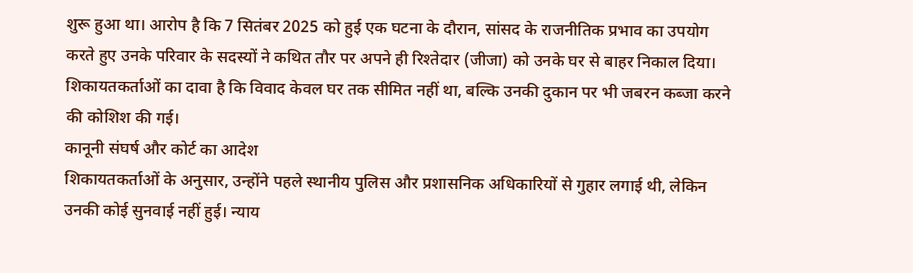शुरू हुआ था। आरोप है कि 7 सितंबर 2025 को हुई एक घटना के दौरान, सांसद के राजनीतिक प्रभाव का उपयोग करते हुए उनके परिवार के सदस्यों ने कथित तौर पर अपने ही रिश्तेदार (जीजा) को उनके घर से बाहर निकाल दिया। शिकायतकर्ताओं का दावा है कि विवाद केवल घर तक सीमित नहीं था, बल्कि उनकी दुकान पर भी जबरन कब्जा करने की कोशिश की गई।
कानूनी संघर्ष और कोर्ट का आदेश
शिकायतकर्ताओं के अनुसार, उन्होंने पहले स्थानीय पुलिस और प्रशासनिक अधिकारियों से गुहार लगाई थी, लेकिन उनकी कोई सुनवाई नहीं हुई। न्याय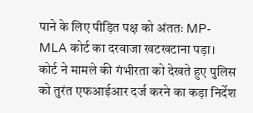पाने के लिए पीड़ित पक्ष को अंततः MP-MLA कोर्ट का दरवाजा खटखटाना पड़ा। कोर्ट ने मामले की गंभीरता को देखते हुए पुलिस को तुरंत एफआईआर दर्ज करने का कड़ा निर्देश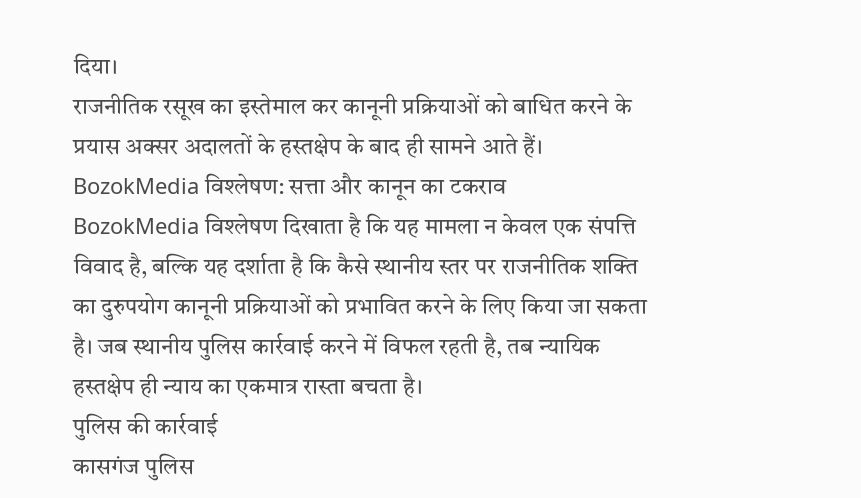दिया।
राजनीतिक रसूख का इस्तेमाल कर कानूनी प्रक्रियाओं को बाधित करने के प्रयास अक्सर अदालतों के हस्तक्षेप के बाद ही सामने आते हैं।
BozokMedia विश्लेषण: सत्ता और कानून का टकराव
BozokMedia विश्लेषण दिखाता है कि यह मामला न केवल एक संपत्ति विवाद है, बल्कि यह दर्शाता है कि कैसे स्थानीय स्तर पर राजनीतिक शक्ति का दुरुपयोग कानूनी प्रक्रियाओं को प्रभावित करने के लिए किया जा सकता है। जब स्थानीय पुलिस कार्रवाई करने में विफल रहती है, तब न्यायिक हस्तक्षेप ही न्याय का एकमात्र रास्ता बचता है।
पुलिस की कार्रवाई
कासगंज पुलिस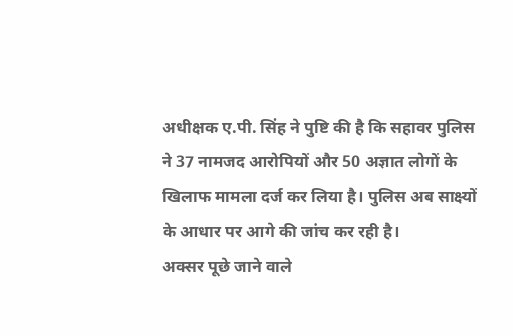अधीक्षक ए.पी. सिंह ने पुष्टि की है कि सहावर पुलिस ने 37 नामजद आरोपियों और 50 अज्ञात लोगों के खिलाफ मामला दर्ज कर लिया है। पुलिस अब साक्ष्यों के आधार पर आगे की जांच कर रही है।
अक्सर पूछे जाने वाले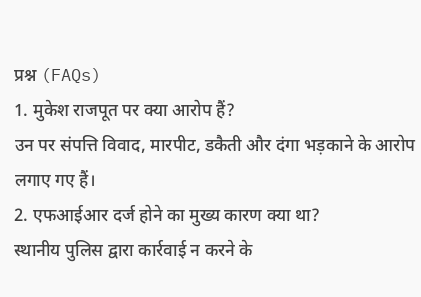प्रश्न (FAQs)
1. मुकेश राजपूत पर क्या आरोप हैं?
उन पर संपत्ति विवाद, मारपीट, डकैती और दंगा भड़काने के आरोप लगाए गए हैं।
2. एफआईआर दर्ज होने का मुख्य कारण क्या था?
स्थानीय पुलिस द्वारा कार्रवाई न करने के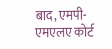बाद, एमपी-एमएलए कोर्ट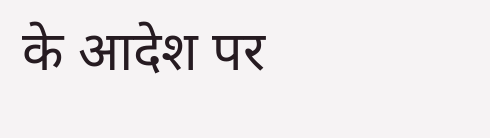के आदेश पर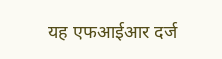यह एफआईआर दर्ज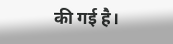की गई है।